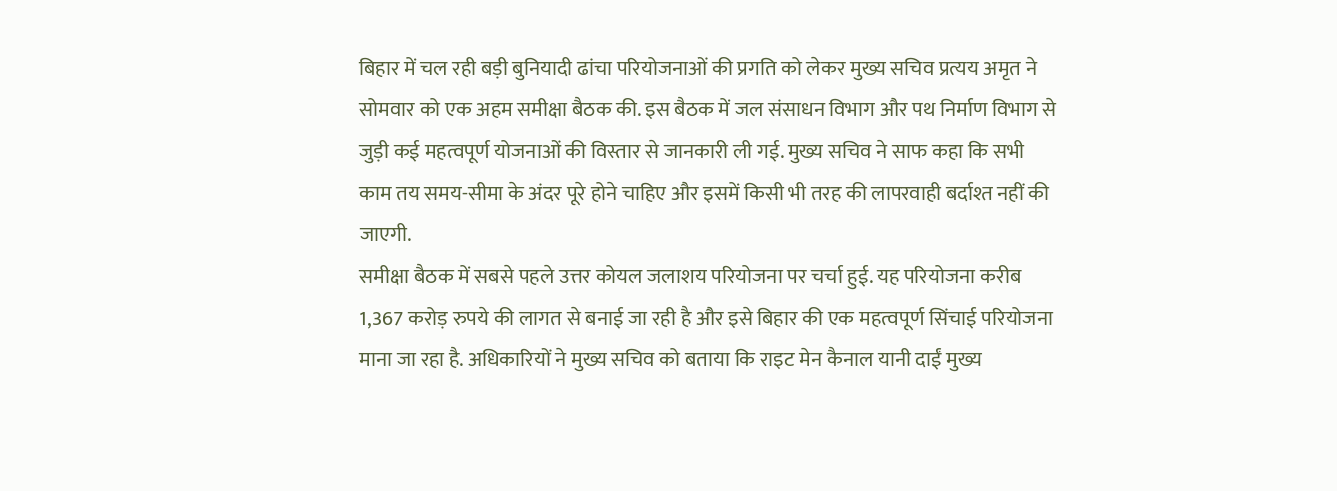बिहार में चल रही बड़ी बुनियादी ढांचा परियोजनाओं की प्रगति को लेकर मुख्य सचिव प्रत्यय अमृत ने सोमवार को एक अहम समीक्षा बैठक की. इस बैठक में जल संसाधन विभाग और पथ निर्माण विभाग से जुड़ी कई महत्वपूर्ण योजनाओं की विस्तार से जानकारी ली गई. मुख्य सचिव ने साफ कहा कि सभी काम तय समय-सीमा के अंदर पूरे होने चाहिए और इसमें किसी भी तरह की लापरवाही बर्दाश्त नहीं की जाएगी.
समीक्षा बैठक में सबसे पहले उत्तर कोयल जलाशय परियोजना पर चर्चा हुई. यह परियोजना करीब 1,367 करोड़ रुपये की लागत से बनाई जा रही है और इसे बिहार की एक महत्वपूर्ण सिंचाई परियोजना माना जा रहा है. अधिकारियों ने मुख्य सचिव को बताया कि राइट मेन कैनाल यानी दाईं मुख्य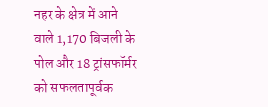नहर के क्षेत्र में आने वाले 1,170 बिजली के पोल और 18 ट्रांसफॉर्मर को सफलतापूर्वक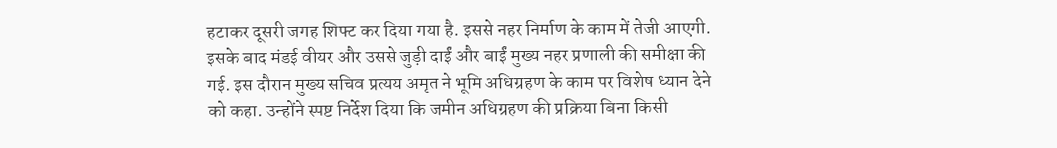हटाकर दूसरी जगह शिफ्ट कर दिया गया है. इससे नहर निर्माण के काम में तेजी आएगी.
इसके बाद मंडई वीयर और उससे जुड़ी दाईं और बाईं मुख्य नहर प्रणाली की समीक्षा की गई. इस दौरान मुख्य सचिव प्रत्यय अमृत ने भूमि अधिग्रहण के काम पर विशेष ध्यान देने को कहा. उन्होंने स्पष्ट निर्देश दिया कि जमीन अधिग्रहण की प्रक्रिया बिना किसी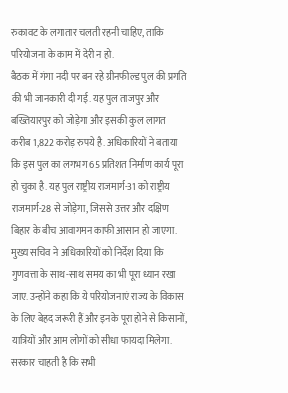रुकावट के लगातार चलती रहनी चाहिए, ताकि परियोजना के काम में देरी न हो.
बैठक में गंगा नदी पर बन रहे ग्रीनफील्ड पुल की प्रगति की भी जानकारी दी गई. यह पुल ताजपुर और बख्तियारपुर को जोड़ेगा और इसकी कुल लागत करीब 1,822 करोड़ रुपये है. अधिकारियों ने बताया कि इस पुल का लगभग 65 प्रतिशत निर्माण कार्य पूरा हो चुका है. यह पुल राष्ट्रीय राजमार्ग-31 को राष्ट्रीय राजमार्ग-28 से जोड़ेगा, जिससे उत्तर और दक्षिण बिहार के बीच आवागमन काफी आसान हो जाएगा.
मुख्य सचिव ने अधिकारियों को निर्देश दिया कि गुणवत्ता के साथ-साथ समय का भी पूरा ध्यान रखा जाए. उन्होंने कहा कि ये परियोजनाएं राज्य के विकास के लिए बेहद जरूरी हैं और इनके पूरा होने से किसानों, यात्रियों और आम लोगों को सीधा फायदा मिलेगा. सरकार चाहती है कि सभी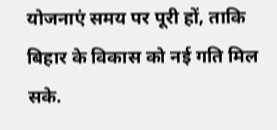योजनाएं समय पर पूरी हों, ताकि बिहार के विकास को नई गति मिल सके.